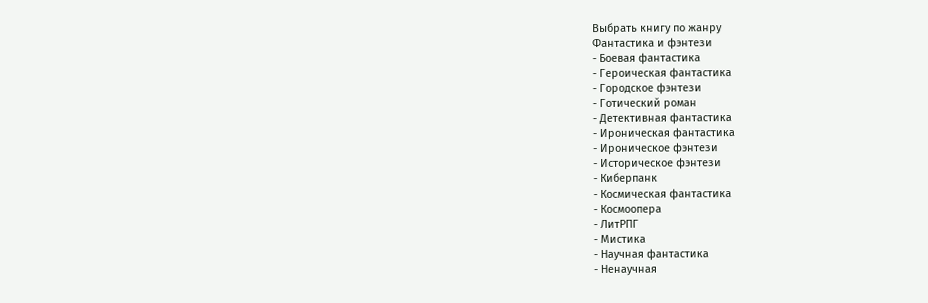Выбрать книгу по жанру
Фантастика и фэнтези
- Боевая фантастика
- Героическая фантастика
- Городское фэнтези
- Готический роман
- Детективная фантастика
- Ироническая фантастика
- Ироническое фэнтези
- Историческое фэнтези
- Киберпанк
- Космическая фантастика
- Космоопера
- ЛитРПГ
- Мистика
- Научная фантастика
- Ненаучная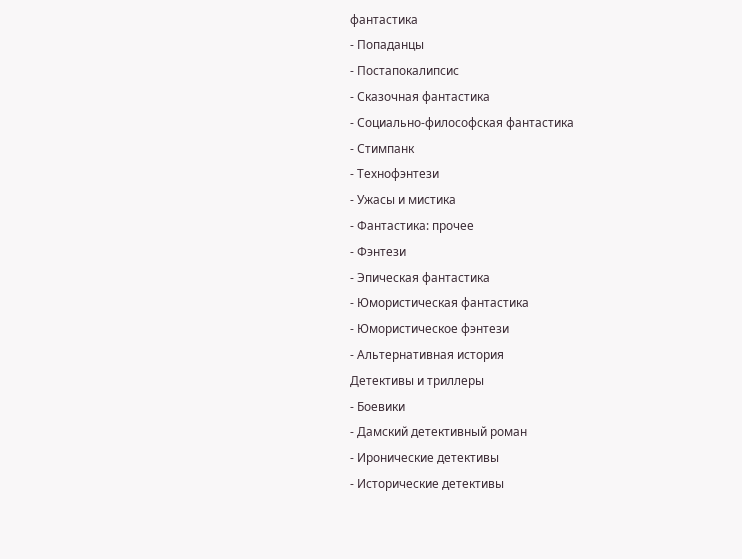фантастика
- Попаданцы
- Постапокалипсис
- Сказочная фантастика
- Социально-философская фантастика
- Стимпанк
- Технофэнтези
- Ужасы и мистика
- Фантастика: прочее
- Фэнтези
- Эпическая фантастика
- Юмористическая фантастика
- Юмористическое фэнтези
- Альтернативная история
Детективы и триллеры
- Боевики
- Дамский детективный роман
- Иронические детективы
- Исторические детективы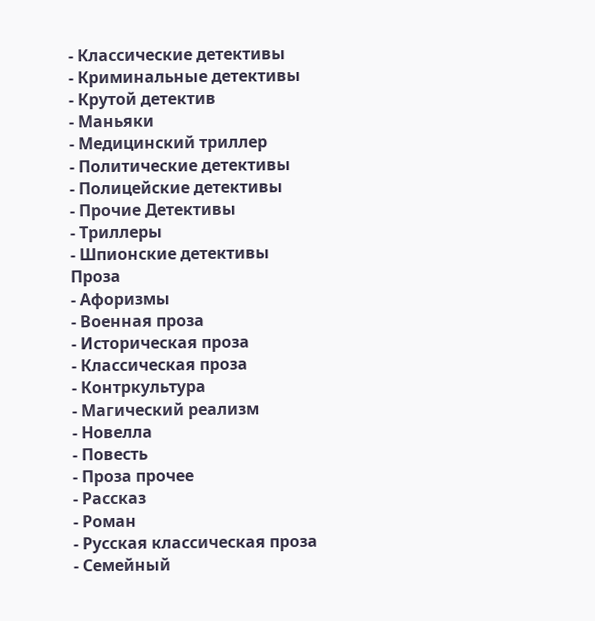- Классические детективы
- Криминальные детективы
- Крутой детектив
- Маньяки
- Медицинский триллер
- Политические детективы
- Полицейские детективы
- Прочие Детективы
- Триллеры
- Шпионские детективы
Проза
- Афоризмы
- Военная проза
- Историческая проза
- Классическая проза
- Контркультура
- Магический реализм
- Новелла
- Повесть
- Проза прочее
- Рассказ
- Роман
- Русская классическая проза
- Семейный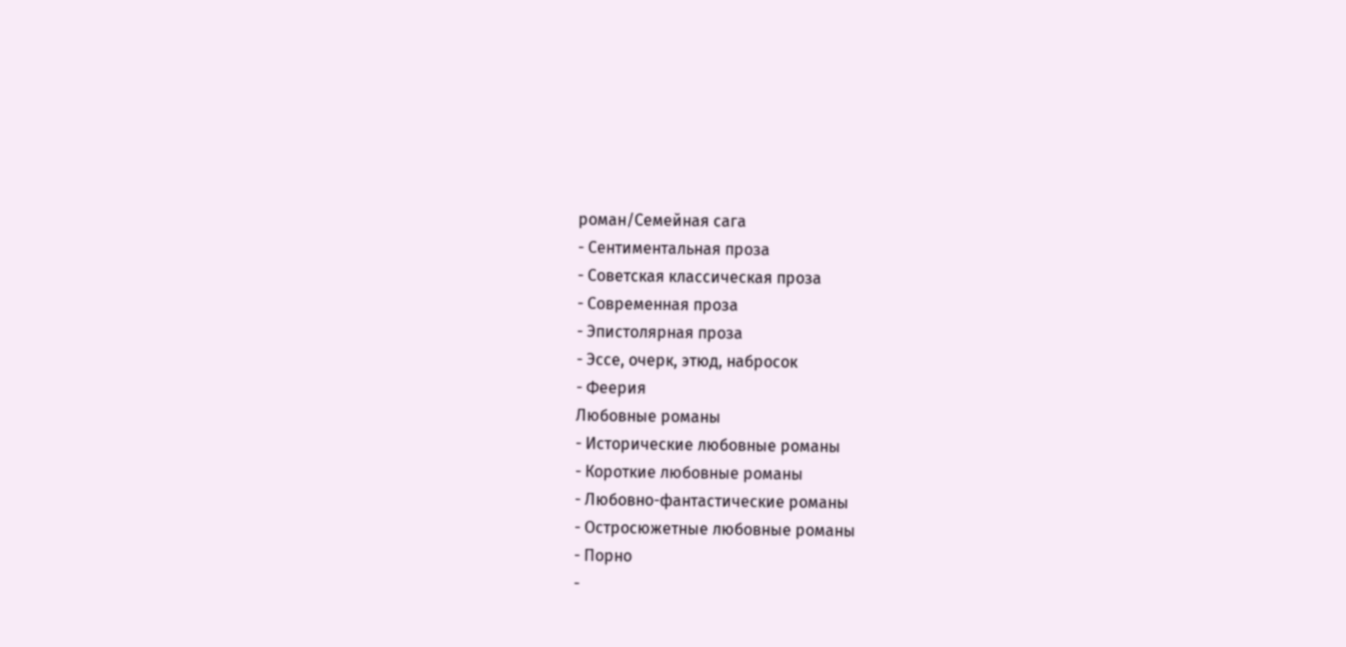роман/Семейная сага
- Сентиментальная проза
- Советская классическая проза
- Современная проза
- Эпистолярная проза
- Эссе, очерк, этюд, набросок
- Феерия
Любовные романы
- Исторические любовные романы
- Короткие любовные романы
- Любовно-фантастические романы
- Остросюжетные любовные романы
- Порно
-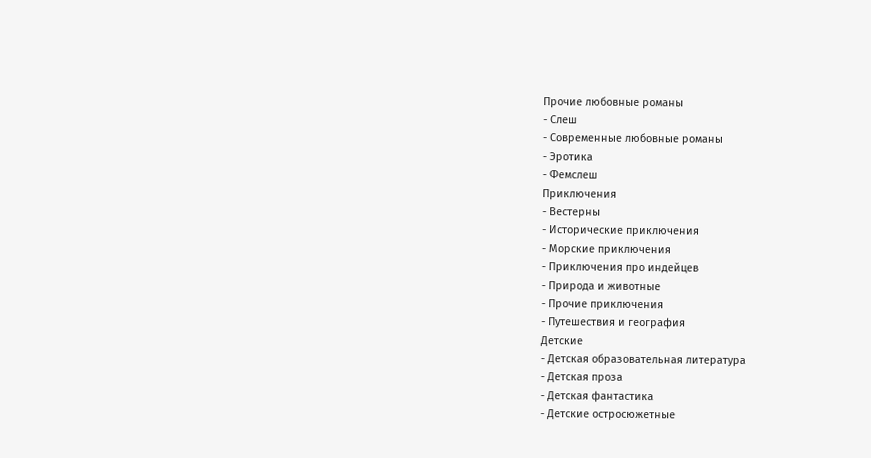Прочие любовные романы
- Слеш
- Современные любовные романы
- Эротика
- Фемслеш
Приключения
- Вестерны
- Исторические приключения
- Морские приключения
- Приключения про индейцев
- Природа и животные
- Прочие приключения
- Путешествия и география
Детские
- Детская образовательная литература
- Детская проза
- Детская фантастика
- Детские остросюжетные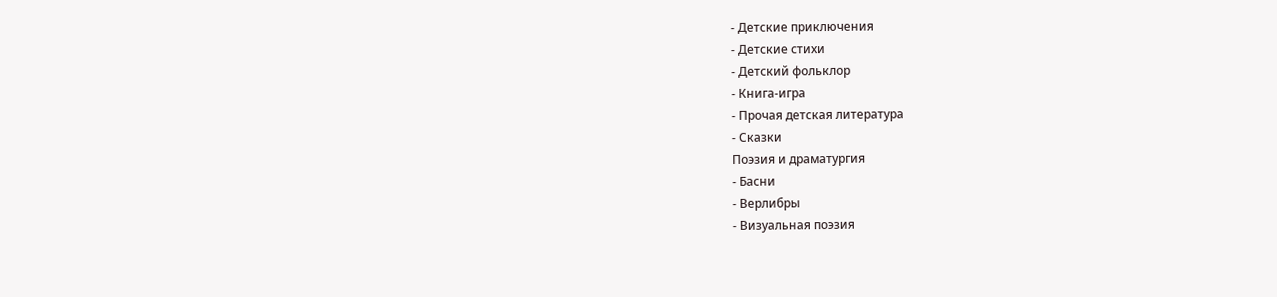- Детские приключения
- Детские стихи
- Детский фольклор
- Книга-игра
- Прочая детская литература
- Сказки
Поэзия и драматургия
- Басни
- Верлибры
- Визуальная поэзия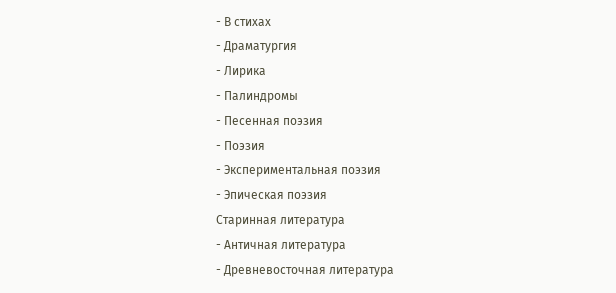- В стихах
- Драматургия
- Лирика
- Палиндромы
- Песенная поэзия
- Поэзия
- Экспериментальная поэзия
- Эпическая поэзия
Старинная литература
- Античная литература
- Древневосточная литература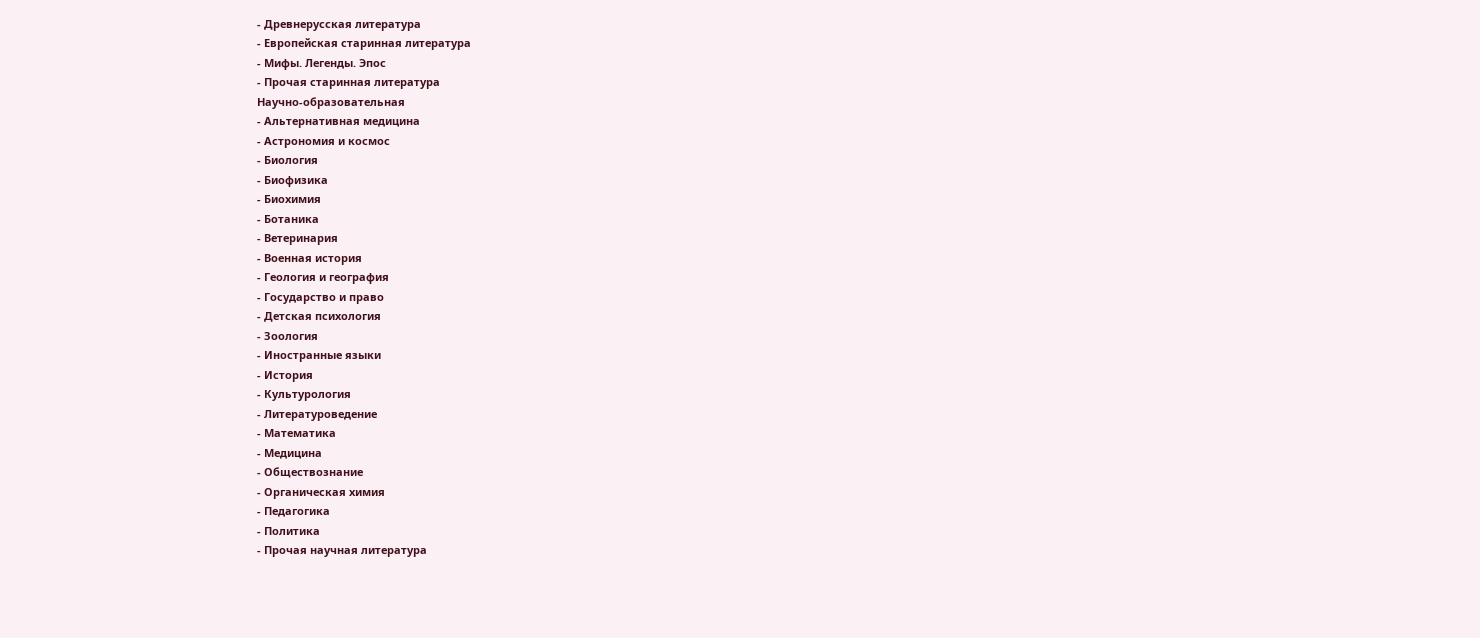- Древнерусская литература
- Европейская старинная литература
- Мифы. Легенды. Эпос
- Прочая старинная литература
Научно-образовательная
- Альтернативная медицина
- Астрономия и космос
- Биология
- Биофизика
- Биохимия
- Ботаника
- Ветеринария
- Военная история
- Геология и география
- Государство и право
- Детская психология
- Зоология
- Иностранные языки
- История
- Культурология
- Литературоведение
- Математика
- Медицина
- Обществознание
- Органическая химия
- Педагогика
- Политика
- Прочая научная литература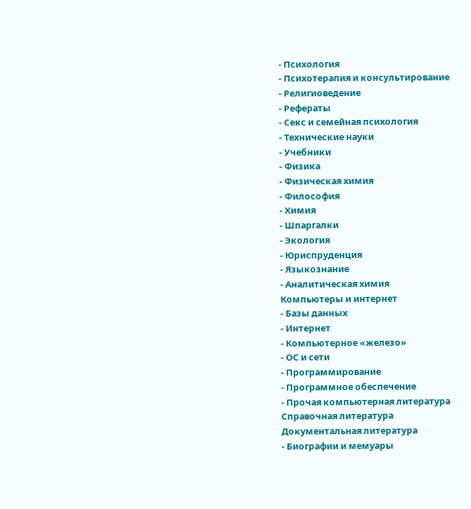- Психология
- Психотерапия и консультирование
- Религиоведение
- Рефераты
- Секс и семейная психология
- Технические науки
- Учебники
- Физика
- Физическая химия
- Философия
- Химия
- Шпаргалки
- Экология
- Юриспруденция
- Языкознание
- Аналитическая химия
Компьютеры и интернет
- Базы данных
- Интернет
- Компьютерное «железо»
- ОС и сети
- Программирование
- Программное обеспечение
- Прочая компьютерная литература
Справочная литература
Документальная литература
- Биографии и мемуары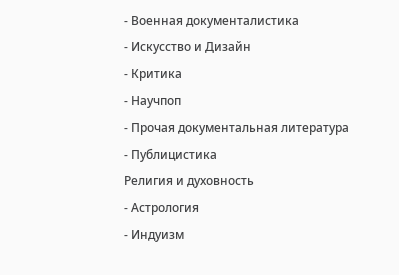- Военная документалистика
- Искусство и Дизайн
- Критика
- Научпоп
- Прочая документальная литература
- Публицистика
Религия и духовность
- Астрология
- Индуизм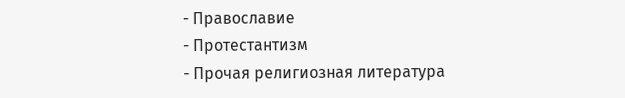- Православие
- Протестантизм
- Прочая религиозная литература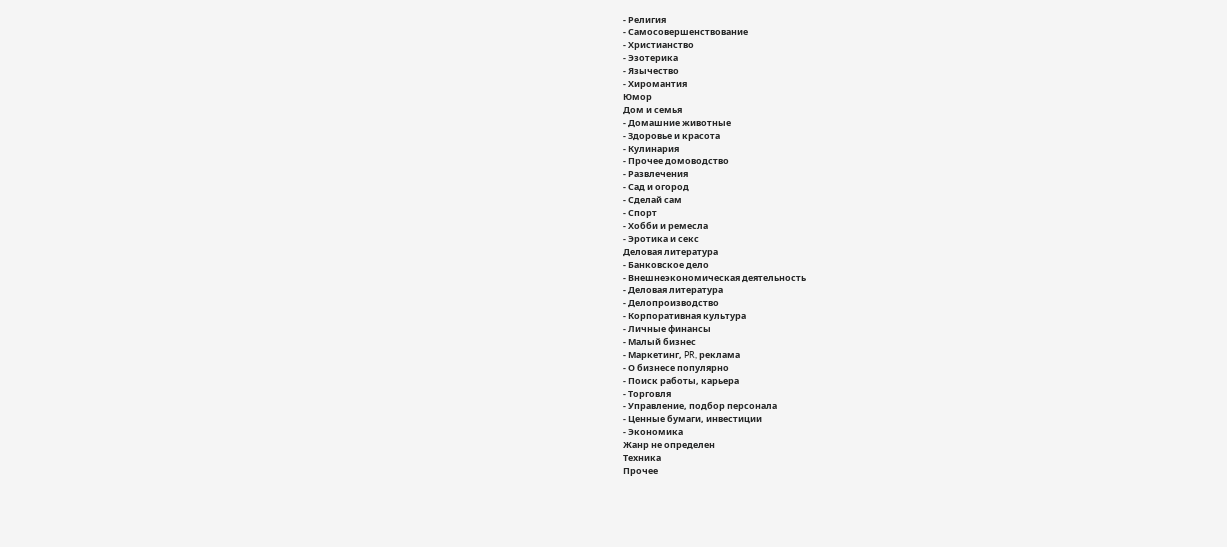- Религия
- Самосовершенствование
- Христианство
- Эзотерика
- Язычество
- Хиромантия
Юмор
Дом и семья
- Домашние животные
- Здоровье и красота
- Кулинария
- Прочее домоводство
- Развлечения
- Сад и огород
- Сделай сам
- Спорт
- Хобби и ремесла
- Эротика и секс
Деловая литература
- Банковское дело
- Внешнеэкономическая деятельность
- Деловая литература
- Делопроизводство
- Корпоративная культура
- Личные финансы
- Малый бизнес
- Маркетинг, PR, реклама
- О бизнесе популярно
- Поиск работы, карьера
- Торговля
- Управление, подбор персонала
- Ценные бумаги, инвестиции
- Экономика
Жанр не определен
Техника
Прочее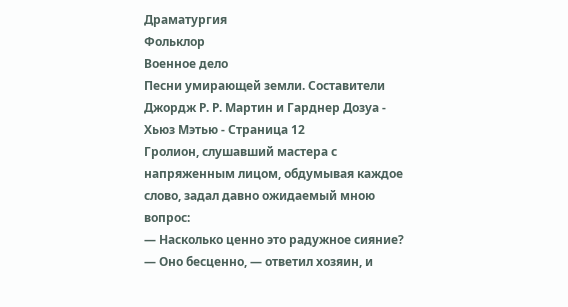Драматургия
Фольклор
Военное дело
Песни умирающей земли. Составители Джордж Р. Р. Мартин и Гарднер Дозуа - Хьюз Мэтью - Страница 12
Гролион, слушавший мастера с напряженным лицом, обдумывая каждое слово, задал давно ожидаемый мною вопрос:
— Насколько ценно это радужное сияние?
— Оно бесценно, — ответил хозяин, и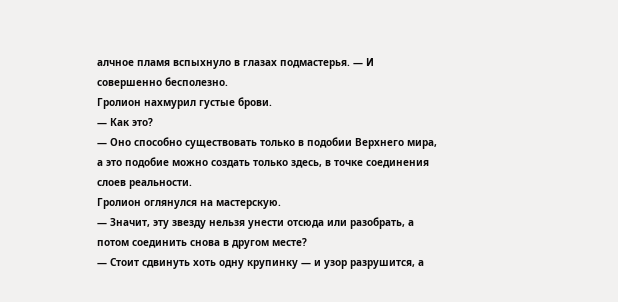алчное пламя вспыхнуло в глазах подмастерья. — И совершенно бесполезно.
Гролион нахмурил густые брови.
— Как это?
— Оно способно существовать только в подобии Верхнего мира, а это подобие можно создать только здесь, в точке соединения слоев реальности.
Гролион оглянулся на мастерскую.
— Значит, эту звезду нельзя унести отсюда или разобрать, а потом соединить снова в другом месте?
— Стоит сдвинуть хоть одну крупинку — и узор разрушится, а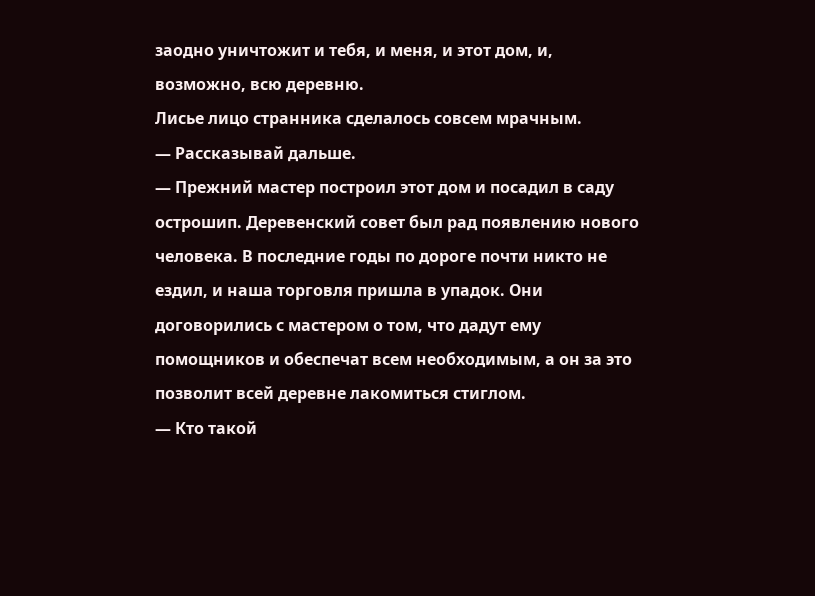заодно уничтожит и тебя, и меня, и этот дом, и, возможно, всю деревню.
Лисье лицо странника сделалось совсем мрачным.
— Рассказывай дальше.
— Прежний мастер построил этот дом и посадил в саду острошип. Деревенский совет был рад появлению нового человека. В последние годы по дороге почти никто не ездил, и наша торговля пришла в упадок. Они договорились с мастером о том, что дадут ему помощников и обеспечат всем необходимым, а он за это позволит всей деревне лакомиться стиглом.
— Кто такой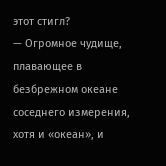этот стигл?
— Огромное чудище, плавающее в безбрежном океане соседнего измерения, хотя и «океан», и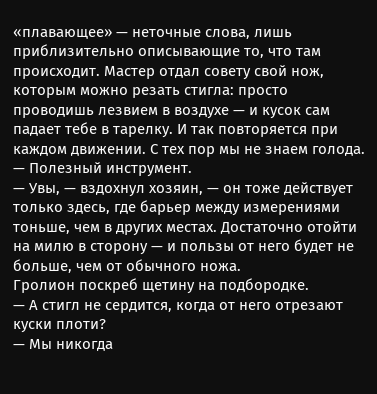«плавающее» — неточные слова, лишь приблизительно описывающие то, что там происходит. Мастер отдал совету свой нож, которым можно резать стигла: просто проводишь лезвием в воздухе — и кусок сам падает тебе в тарелку. И так повторяется при каждом движении. С тех пор мы не знаем голода.
— Полезный инструмент.
— Увы, — вздохнул хозяин, — он тоже действует только здесь, где барьер между измерениями тоньше, чем в других местах. Достаточно отойти на милю в сторону — и пользы от него будет не больше, чем от обычного ножа.
Гролион поскреб щетину на подбородке.
— А стигл не сердится, когда от него отрезают куски плоти?
— Мы никогда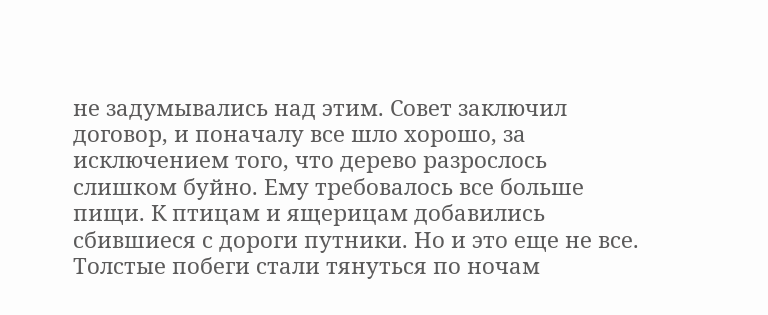не задумывались над этим. Совет заключил договор, и поначалу все шло хорошо, за исключением того, что дерево разрослось слишком буйно. Ему требовалось все больше пищи. К птицам и ящерицам добавились сбившиеся с дороги путники. Но и это еще не все. Толстые побеги стали тянуться по ночам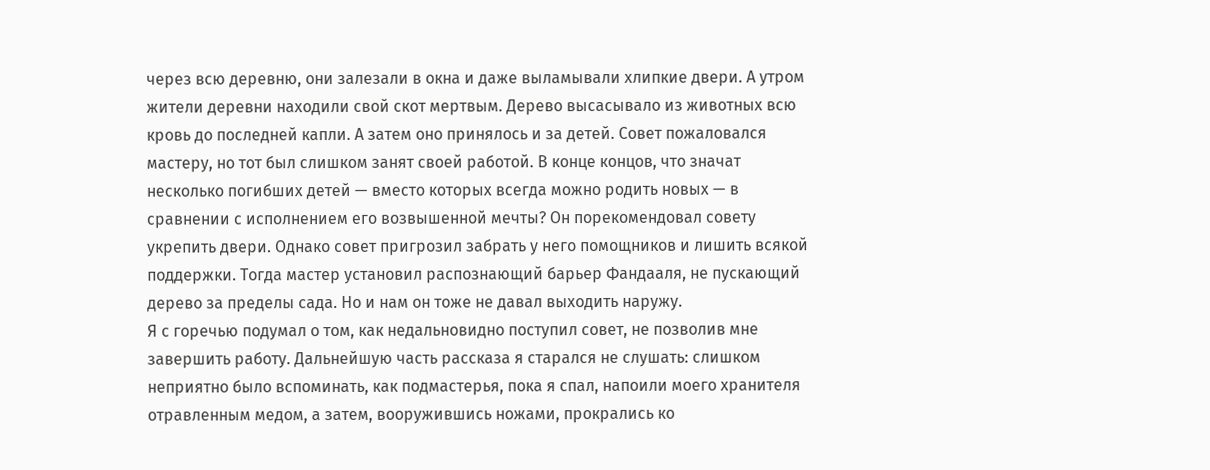через всю деревню, они залезали в окна и даже выламывали хлипкие двери. А утром жители деревни находили свой скот мертвым. Дерево высасывало из животных всю кровь до последней капли. А затем оно принялось и за детей. Совет пожаловался мастеру, но тот был слишком занят своей работой. В конце концов, что значат несколько погибших детей — вместо которых всегда можно родить новых — в сравнении с исполнением его возвышенной мечты? Он порекомендовал совету укрепить двери. Однако совет пригрозил забрать у него помощников и лишить всякой поддержки. Тогда мастер установил распознающий барьер Фандааля, не пускающий дерево за пределы сада. Но и нам он тоже не давал выходить наружу.
Я с горечью подумал о том, как недальновидно поступил совет, не позволив мне завершить работу. Дальнейшую часть рассказа я старался не слушать: слишком неприятно было вспоминать, как подмастерья, пока я спал, напоили моего хранителя отравленным медом, а затем, вооружившись ножами, прокрались ко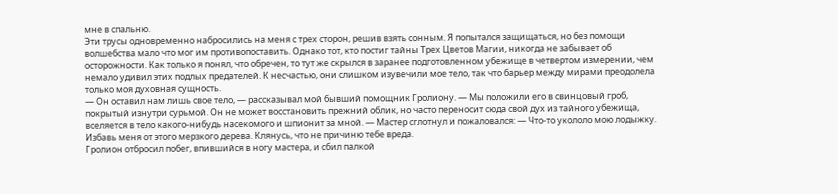мне в спальню.
Эти трусы одновременно набросились на меня с трех сторон, решив взять сонным. Я попытался защищаться, но без помощи волшебства мало что мог им противопоставить. Однако тот, кто постиг тайны Трех Цветов Магии, никогда не забывает об осторожности. Как только я понял, что обречен, то тут же скрылся в заранее подготовленном убежище в четвертом измерении, чем немало удивил этих подлых предателей. К несчастью, они слишком изувечили мое тело, так что барьер между мирами преодолела только моя духовная сущность.
— Он оставил нам лишь свое тело, — рассказывал мой бывший помощник Гролиону. — Мы положили его в свинцовый гроб, покрытый изнутри сурьмой. Он не может восстановить прежний облик, но часто переносит сюда свой дух из тайного убежища, вселяется в тело какого-нибудь насекомого и шпионит за мной. — Мастер сглотнул и пожаловался: — Что-то укололо мою лодыжку. Избавь меня от этого мерзкого дерева. Клянусь, что не причиню тебе вреда.
Гролион отбросил побег, впившийся в ногу мастера, и сбил палкой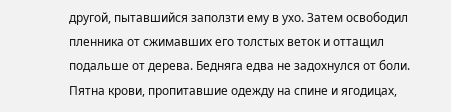другой, пытавшийся заползти ему в ухо. Затем освободил пленника от сжимавших его толстых веток и оттащил подальше от дерева. Бедняга едва не задохнулся от боли. Пятна крови, пропитавшие одежду на спине и ягодицах,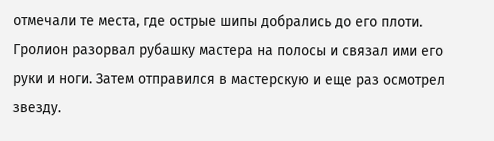отмечали те места, где острые шипы добрались до его плоти.
Гролион разорвал рубашку мастера на полосы и связал ими его руки и ноги. Затем отправился в мастерскую и еще раз осмотрел звезду.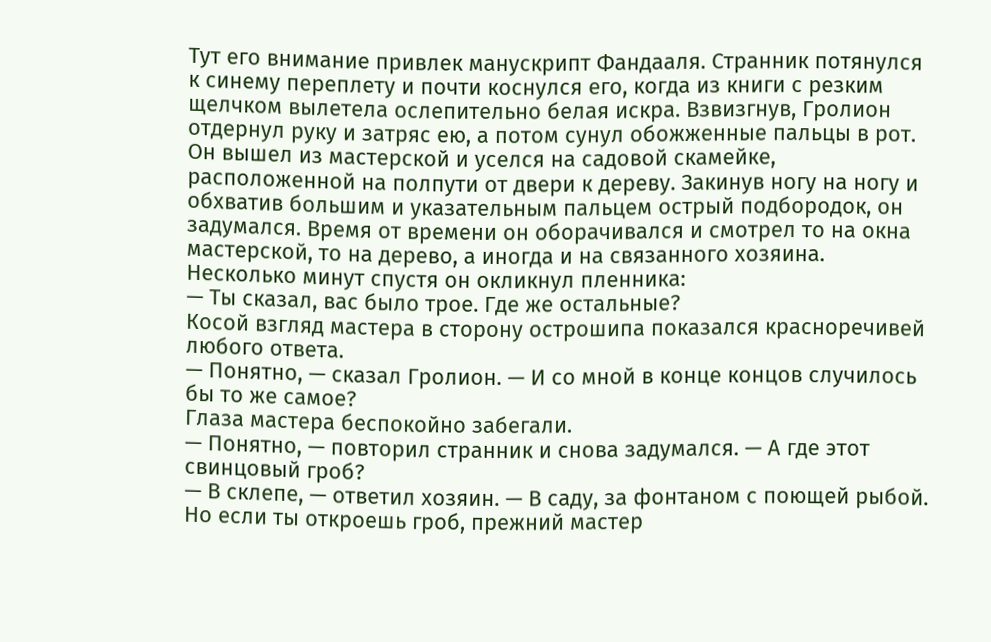Тут его внимание привлек манускрипт Фандааля. Странник потянулся к синему переплету и почти коснулся его, когда из книги с резким щелчком вылетела ослепительно белая искра. Взвизгнув, Гролион отдернул руку и затряс ею, а потом сунул обожженные пальцы в рот. Он вышел из мастерской и уселся на садовой скамейке, расположенной на полпути от двери к дереву. Закинув ногу на ногу и обхватив большим и указательным пальцем острый подбородок, он задумался. Время от времени он оборачивался и смотрел то на окна мастерской, то на дерево, а иногда и на связанного хозяина.
Несколько минут спустя он окликнул пленника:
— Ты сказал, вас было трое. Где же остальные?
Косой взгляд мастера в сторону острошипа показался красноречивей любого ответа.
— Понятно, — сказал Гролион. — И со мной в конце концов случилось бы то же самое?
Глаза мастера беспокойно забегали.
— Понятно, — повторил странник и снова задумался. — А где этот свинцовый гроб?
— В склепе, — ответил хозяин. — В саду, за фонтаном с поющей рыбой. Но если ты откроешь гроб, прежний мастер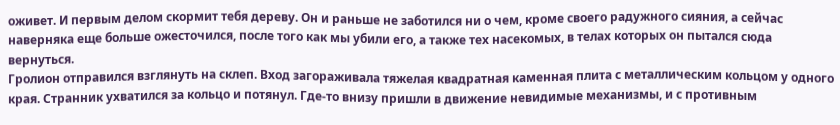оживет. И первым делом скормит тебя дереву. Он и раньше не заботился ни о чем, кроме своего радужного сияния, а сейчас наверняка еще больше ожесточился, после того как мы убили его, а также тех насекомых, в телах которых он пытался сюда вернуться.
Гролион отправился взглянуть на склеп. Вход загораживала тяжелая квадратная каменная плита с металлическим кольцом у одного края. Странник ухватился за кольцо и потянул. Где-то внизу пришли в движение невидимые механизмы, и с противным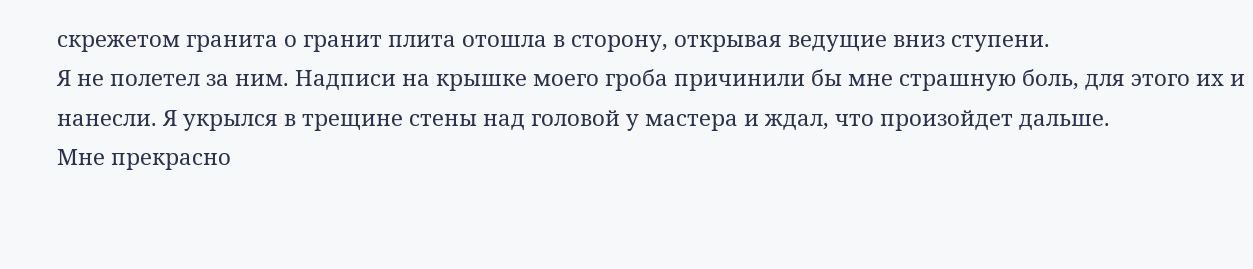скрежетом гранита о гранит плита отошла в сторону, открывая ведущие вниз ступени.
Я не полетел за ним. Надписи на крышке моего гроба причинили бы мне страшную боль, для этого их и нанесли. Я укрылся в трещине стены над головой у мастера и ждал, что произойдет дальше.
Мне прекрасно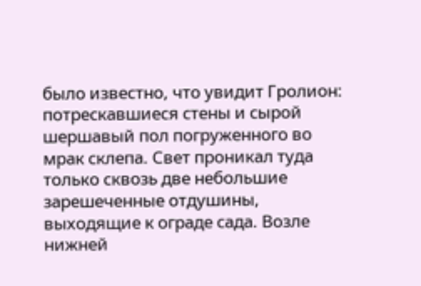было известно, что увидит Гролион: потрескавшиеся стены и сырой шершавый пол погруженного во мрак склепа. Свет проникал туда только сквозь две небольшие зарешеченные отдушины, выходящие к ограде сада. Возле нижней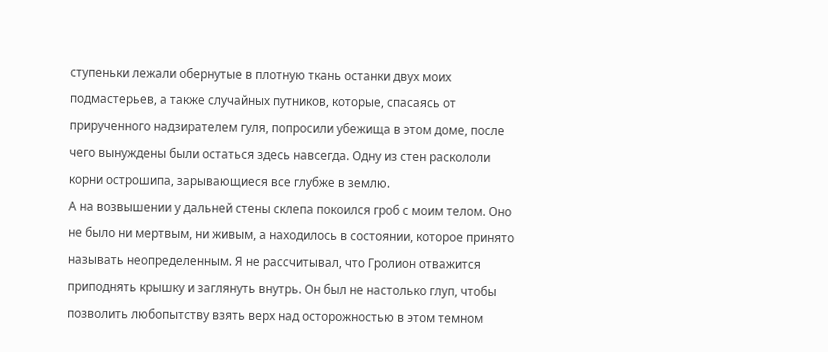ступеньки лежали обернутые в плотную ткань останки двух моих подмастерьев, а также случайных путников, которые, спасаясь от прирученного надзирателем гуля, попросили убежища в этом доме, после чего вынуждены были остаться здесь навсегда. Одну из стен раскололи корни острошипа, зарывающиеся все глубже в землю.
А на возвышении у дальней стены склепа покоился гроб с моим телом. Оно не было ни мертвым, ни живым, а находилось в состоянии, которое принято называть неопределенным. Я не рассчитывал, что Гролион отважится приподнять крышку и заглянуть внутрь. Он был не настолько глуп, чтобы позволить любопытству взять верх над осторожностью в этом темном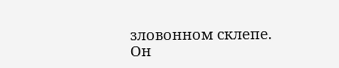зловонном склепе.
Он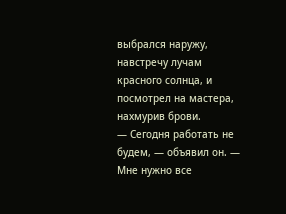выбрался наружу, навстречу лучам красного солнца, и посмотрел на мастера, нахмурив брови.
— Сегодня работать не будем, — объявил он. — Мне нужно все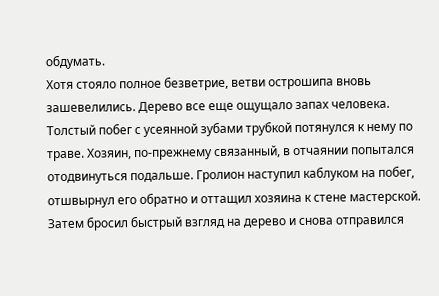обдумать.
Хотя стояло полное безветрие, ветви острошипа вновь зашевелились. Дерево все еще ощущало запах человека. Толстый побег с усеянной зубами трубкой потянулся к нему по траве. Хозяин, по-прежнему связанный, в отчаянии попытался отодвинуться подальше. Гролион наступил каблуком на побег, отшвырнул его обратно и оттащил хозяина к стене мастерской. Затем бросил быстрый взгляд на дерево и снова отправился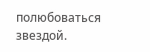полюбоваться звездой.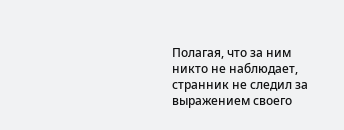Полагая, что за ним никто не наблюдает, странник не следил за выражением своего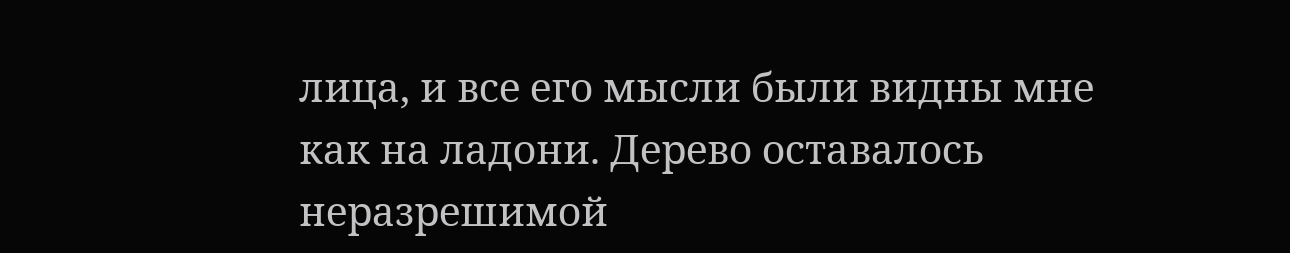лица, и все его мысли были видны мне как на ладони. Дерево оставалось неразрешимой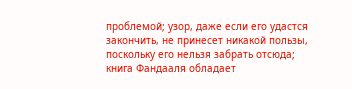проблемой; узор, даже если его удастся закончить, не принесет никакой пользы, поскольку его нельзя забрать отсюда; книга Фандааля обладает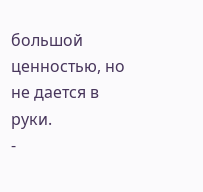большой ценностью, но не дается в руки.
-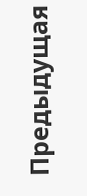Предыдущая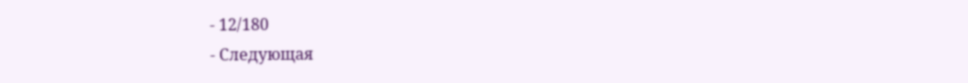- 12/180
- Следующая